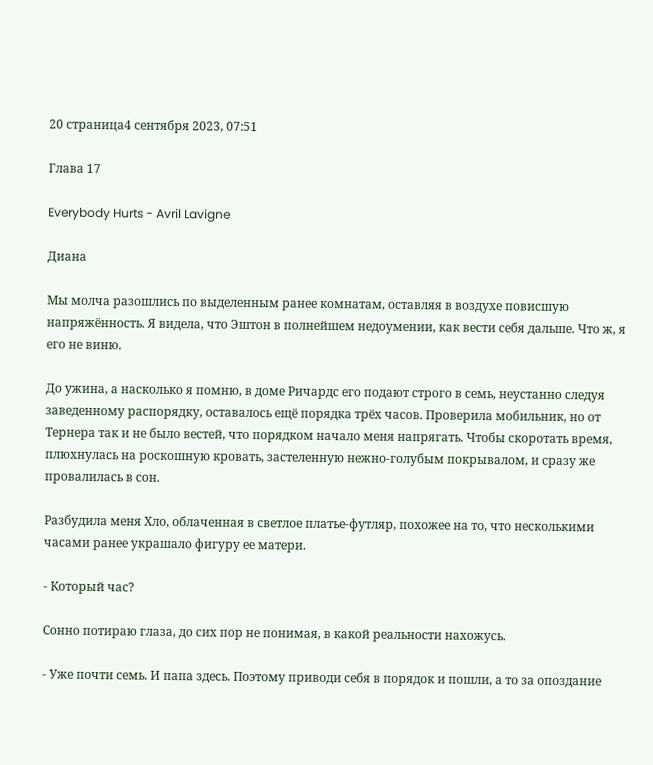20 страница4 сентября 2023, 07:51

Глава 17

Everybody Hurts - Avril Lavigne

Диана

Мы молча разошлись по выделенным ранее комнатам, оставляя в воздухе повисшую напряжённость. Я видела, что Эштон в полнейшем недоумении, как вести себя дальше. Что ж, я его не виню.

До ужина, а насколько я помню, в доме Ричардс его подают строго в семь, неустанно следуя заведенному распорядку, оставалось ещё порядка трёх часов. Проверила мобильник, но от Тернера так и не было вестей, что порядком начало меня напрягать. Чтобы скоротать время, плюхнулась на роскошную кровать, застеленную нежно-голубым покрывалом, и сразу же провалилась в сон.

Разбудила меня Хло, облаченная в светлое платье-футляр, похожее на то, что несколькими часами ранее украшало фигуру ее матери.

- Который час?

Сонно потираю глаза, до сих пор не понимая, в какой реальности нахожусь.

- Уже почти семь. И папа здесь. Поэтому приводи себя в порядок и пошли, а то за опоздание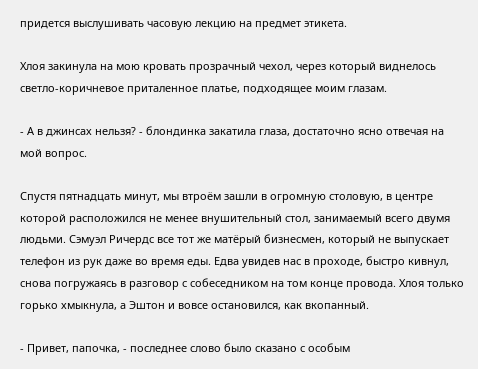придется выслушивать часовую лекцию на предмет этикета.

Хлоя закинула на мою кровать прозрачный чехол, через который виднелось светло-коричневое приталенное платье, подходящее моим глазам.

- А в джинсах нельзя? - блондинка закатила глаза, достаточно ясно отвечая на мой вопрос.

Спустя пятнадцать минут, мы втроём зашли в огромную столовую, в центре которой расположился не менее внушительный стол, занимаемый всего двумя людьми. Сэмуэл Ричердс все тот же матёрый бизнесмен, который не выпускает телефон из рук даже во время еды. Едва увидев нас в проходе, быстро кивнул, снова погружаясь в разговор с собеседником на том конце провода. Хлоя только горько хмыкнула, а Эштон и вовсе остановился, как вкопанный.

- Привет, папочка, - последнее слово было сказано с особым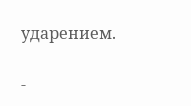ударением.

-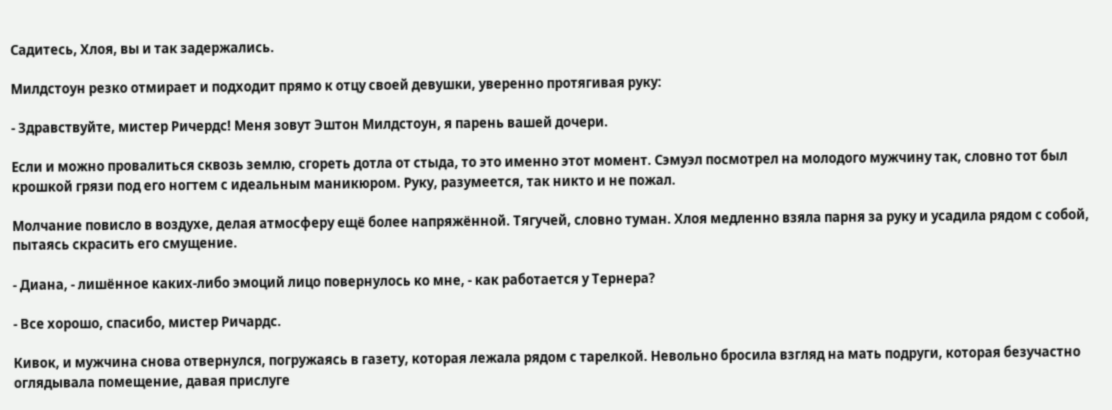Садитесь, Хлоя, вы и так задержались.

Милдстоун резко отмирает и подходит прямо к отцу своей девушки, уверенно протягивая руку:

- Здравствуйте, мистер Ричердс! Меня зовут Эштон Милдстоун, я парень вашей дочери.

Если и можно провалиться сквозь землю, сгореть дотла от стыда, то это именно этот момент. Сэмуэл посмотрел на молодого мужчину так, словно тот был крошкой грязи под его ногтем с идеальным маникюром. Руку, разумеется, так никто и не пожал.

Молчание повисло в воздухе, делая атмосферу ещё более напряжённой. Тягучей, словно туман. Хлоя медленно взяла парня за руку и усадила рядом с собой, пытаясь скрасить его смущение.

- Диана, - лишённое каких-либо эмоций лицо повернулось ко мне, - как работается у Тернера?

- Все хорошо, спасибо, мистер Ричардс.

Кивок, и мужчина снова отвернулся, погружаясь в газету, которая лежала рядом с тарелкой. Невольно бросила взгляд на мать подруги, которая безучастно оглядывала помещение, давая прислуге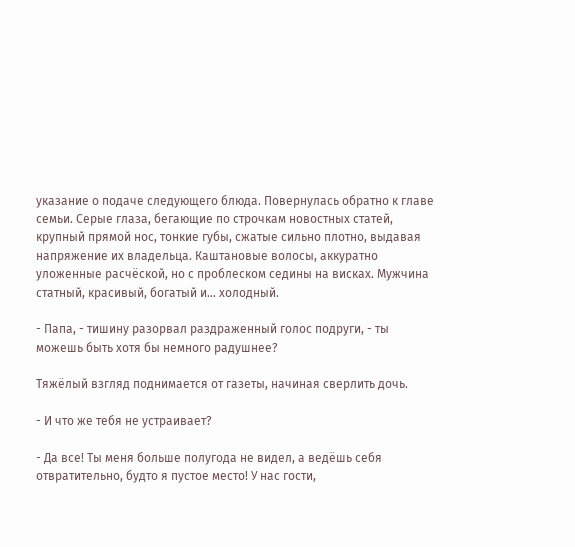указание о подаче следующего блюда. Повернулась обратно к главе семьи. Серые глаза, бегающие по строчкам новостных статей, крупный прямой нос, тонкие губы, сжатые сильно плотно, выдавая напряжение их владельца. Каштановые волосы, аккуратно уложенные расчёской, но с проблеском седины на висках. Мужчина статный, красивый, богатый и... холодный.

- Папа, - тишину разорвал раздраженный голос подруги, - ты можешь быть хотя бы немного радушнее?

Тяжёлый взгляд поднимается от газеты, начиная сверлить дочь.

- И что же тебя не устраивает?

- Да все! Ты меня больше полугода не видел, а ведёшь себя отвратительно, будто я пустое место! У нас гости,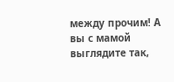между прочим! А вы с мамой выглядите так,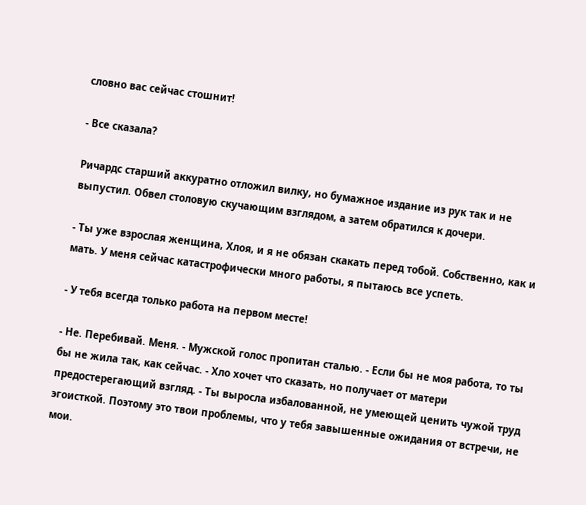словно вас сейчас стошнит!

- Все сказала?

Ричардс старший аккуратно отложил вилку, но бумажное издание из рук так и не выпустил. Обвел столовую скучающим взглядом, а затем обратился к дочери.

- Ты уже взрослая женщина, Хлоя, и я не обязан скакать перед тобой. Собственно, как и мать. У меня сейчас катастрофически много работы, я пытаюсь все успеть.

- У тебя всегда только работа на первом месте!

- Не. Перебивай. Меня. - Мужской голос пропитан сталью. - Если бы не моя работа, то ты бы не жила так, как сейчас. - Хло хочет что сказать, но получает от матери предостерегающий взгляд. - Ты выросла избалованной, не умеющей ценить чужой труд эгоисткой. Поэтому это твои проблемы, что у тебя завышенные ожидания от встречи, не мои.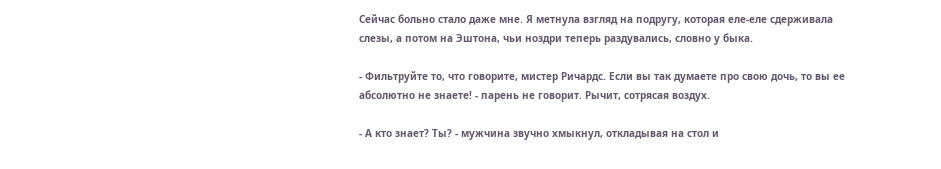Сейчас больно стало даже мне. Я метнула взгляд на подругу, которая еле-еле сдерживала слезы, а потом на Эштона, чьи ноздри теперь раздувались, словно у быка.

- Фильтруйте то, что говорите, мистер Ричардс. Если вы так думаете про свою дочь, то вы ее абсолютно не знаете! - парень не говорит. Рычит, сотрясая воздух.

- А кто знает? Ты? - мужчина звучно хмыкнул, откладывая на стол и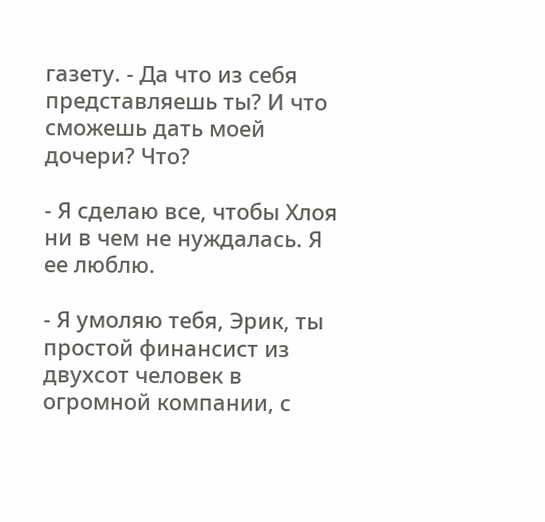газету. - Да что из себя представляешь ты? И что сможешь дать моей дочери? Что?

- Я сделаю все, чтобы Хлоя ни в чем не нуждалась. Я ее люблю.

- Я умоляю тебя, Эрик, ты простой финансист из двухсот человек в огромной компании, с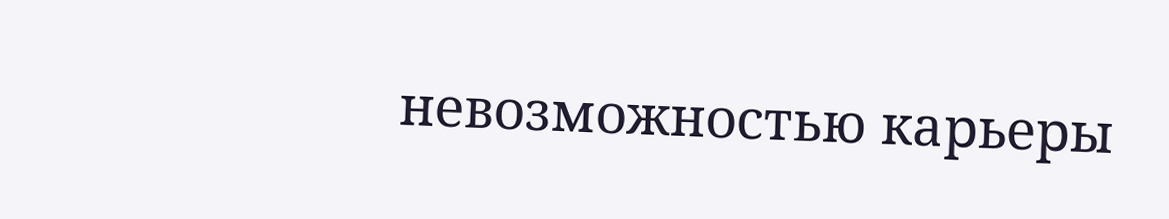невозможностью карьеры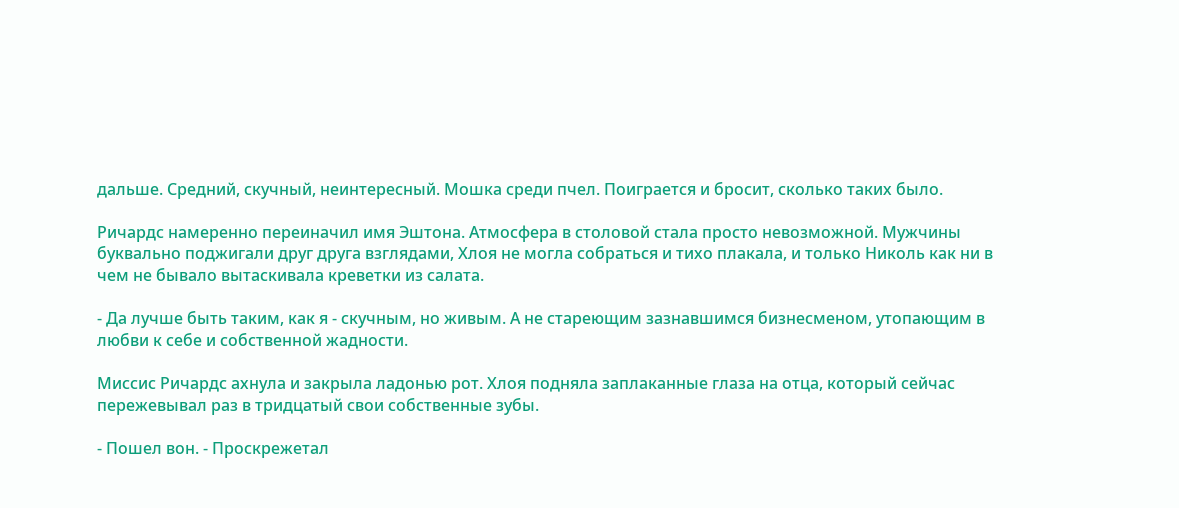дальше. Средний, скучный, неинтересный. Мошка среди пчел. Поиграется и бросит, сколько таких было.

Ричардс намеренно переиначил имя Эштона. Атмосфера в столовой стала просто невозможной. Мужчины буквально поджигали друг друга взглядами, Хлоя не могла собраться и тихо плакала, и только Николь как ни в чем не бывало вытаскивала креветки из салата.

- Да лучше быть таким, как я - скучным, но живым. А не стареющим зазнавшимся бизнесменом, утопающим в любви к себе и собственной жадности.

Миссис Ричардс ахнула и закрыла ладонью рот. Хлоя подняла заплаканные глаза на отца, который сейчас пережевывал раз в тридцатый свои собственные зубы.

- Пошел вон. - Проскрежетал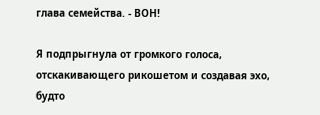глава семейства. - ВОН!

Я подпрыгнула от громкого голоса, отскакивающего рикошетом и создавая эхо, будто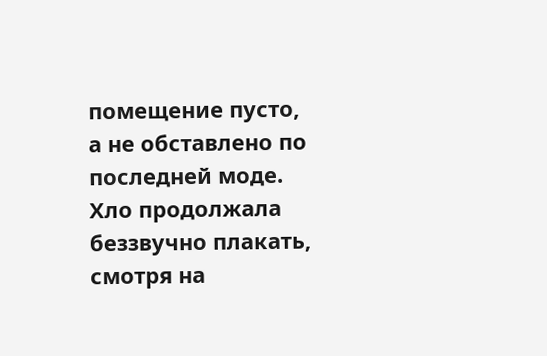помещение пусто, а не обставлено по последней моде. Хло продолжала беззвучно плакать, смотря на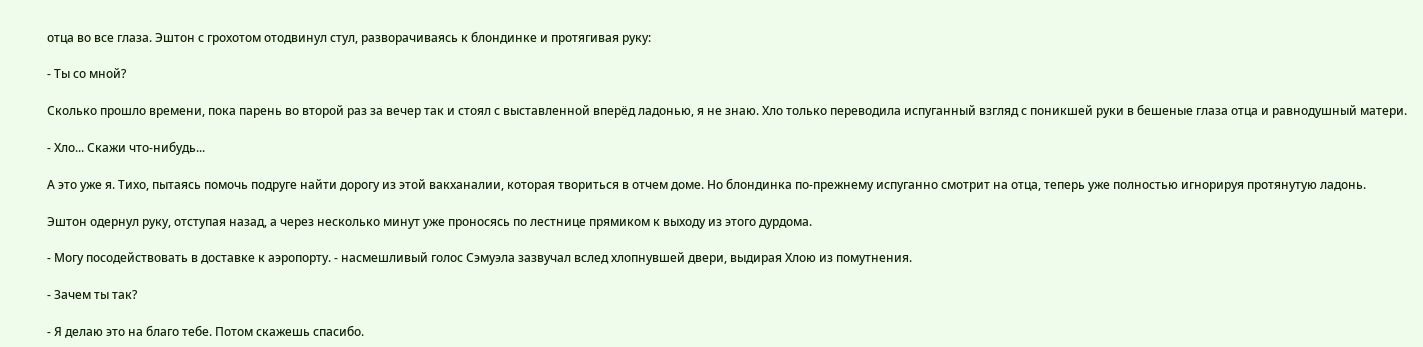отца во все глаза. Эштон с грохотом отодвинул стул, разворачиваясь к блондинке и протягивая руку:

- Ты со мной?

Сколько прошло времени, пока парень во второй раз за вечер так и стоял с выставленной вперёд ладонью, я не знаю. Хло только переводила испуганный взгляд с поникшей руки в бешеные глаза отца и равнодушный матери.

- Хло... Скажи что-нибудь...

А это уже я. Тихо, пытаясь помочь подруге найти дорогу из этой вакханалии, которая твориться в отчем доме. Но блондинка по-прежнему испуганно смотрит на отца, теперь уже полностью игнорируя протянутую ладонь.

Эштон одернул руку, отступая назад, а через несколько минут уже проносясь по лестнице прямиком к выходу из этого дурдома.

- Могу посодействовать в доставке к аэропорту. - насмешливый голос Сэмуэла зазвучал вслед хлопнувшей двери, выдирая Хлою из помутнения.

- Зачем ты так?

- Я делаю это на благо тебе. Потом скажешь спасибо.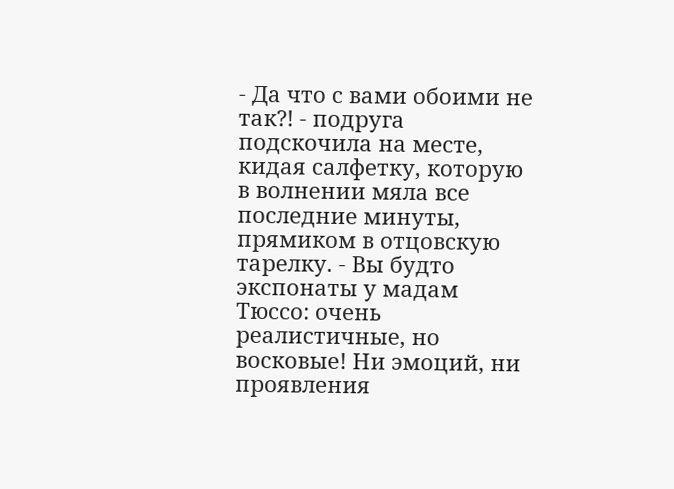- Да что с вами обоими не так?! - подруга подскочила на месте, кидая салфетку, которую в волнении мяла все последние минуты, прямиком в отцовскую тарелку. - Вы будто экспонаты у мадам Тюссо: очень реалистичные, но восковые! Ни эмоций, ни проявления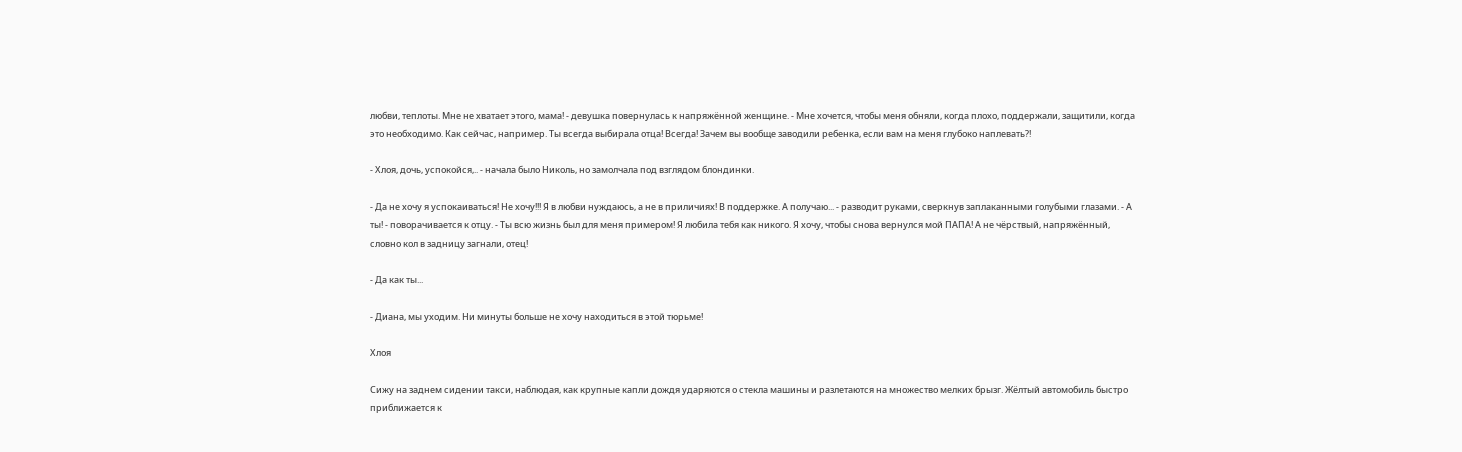любви, теплоты. Мне не хватает этого, мама! - девушка повернулась к напряжённой женщине. - Мне хочется, чтобы меня обняли, когда плохо, поддержали, защитили, когда это необходимо. Как сейчас, например. Ты всегда выбирала отца! Всегда! Зачем вы вообще заводили ребенка, если вам на меня глубоко наплевать?!

- Хлоя, дочь, успокойся,.. - начала было Николь, но замолчала под взглядом блондинки.

- Да не хочу я успокаиваться! Не хочу!!! Я в любви нуждаюсь, а не в приличиях! В поддержке. А получаю... - разводит руками, сверкнув заплаканными голубыми глазами. - А ты! - поворачивается к отцу. - Ты всю жизнь был для меня примером! Я любила тебя как никого. Я хочу, чтобы снова вернулся мой ПАПА! А не чёрствый, напряжённый, словно кол в задницу загнали, отец!

- Да как ты...

- Диана, мы уходим. Ни минуты больше не хочу находиться в этой тюрьме!

Хлоя

Сижу на заднем сидении такси, наблюдая, как крупные капли дождя ударяются о стекла машины и разлетаются на множество мелких брызг. Жёлтый автомобиль быстро приближается к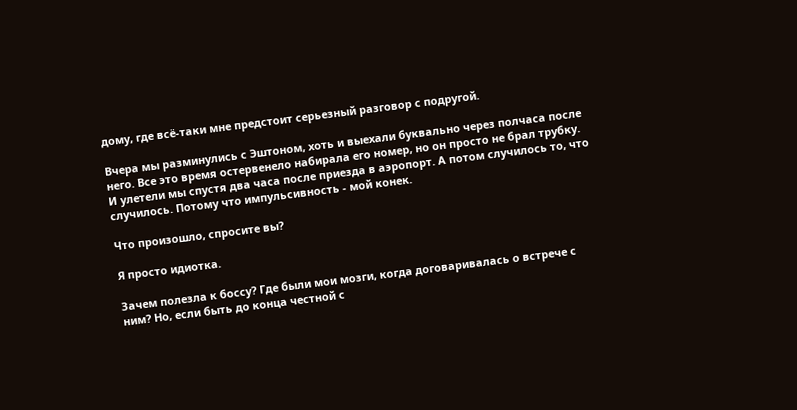дому, где всё-таки мне предстоит серьезный разговор с подругой.

Вчера мы разминулись с Эштоном, хоть и выехали буквально через полчаса после него. Все это время остервенело набирала его номер, но он просто не брал трубку. И улетели мы спустя два часа после приезда в аэропорт. А потом случилось то, что случилось. Потому что импульсивность - мой конек.

Что произошло, спросите вы?

Я просто идиотка.

Зачем полезла к боссу? Где были мои мозги, когда договаривалась о встрече с ним? Но, если быть до конца честной с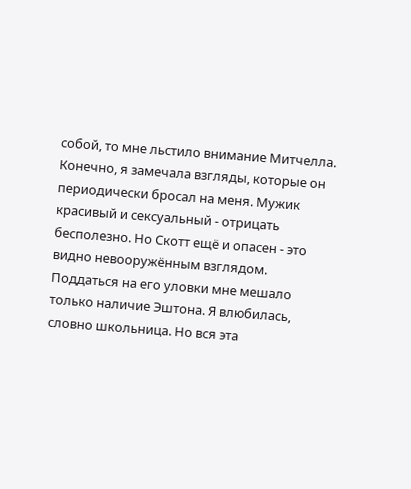собой, то мне льстило внимание Митчелла. Конечно, я замечала взгляды, которые он периодически бросал на меня. Мужик красивый и сексуальный - отрицать бесполезно. Но Скотт ещё и опасен - это видно невооружённым взглядом. Поддаться на его уловки мне мешало только наличие Эштона. Я влюбилась, словно школьница. Но вся эта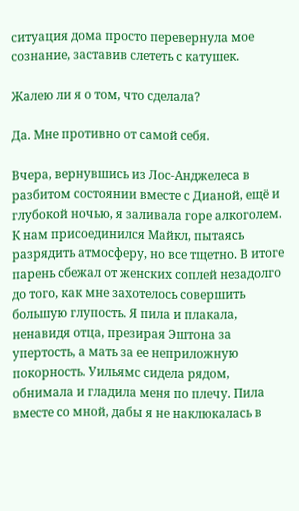ситуация дома просто перевернула мое сознание, заставив слететь с катушек.

Жалею ли я о том, что сделала?

Да. Мне противно от самой себя.

Вчера, вернувшись из Лос-Анджелеса в разбитом состоянии вместе с Дианой, ещё и глубокой ночью, я заливала горе алкоголем. К нам присоединился Майкл, пытаясь разрядить атмосферу, но все тщетно. В итоге парень сбежал от женских соплей незадолго до того, как мне захотелось совершить большую глупость. Я пила и плакала, ненавидя отца, презирая Эштона за упертость, а мать за ее неприложную покорность. Уильямс сидела рядом, обнимала и гладила меня по плечу. Пила вместе со мной, дабы я не наклюкалась в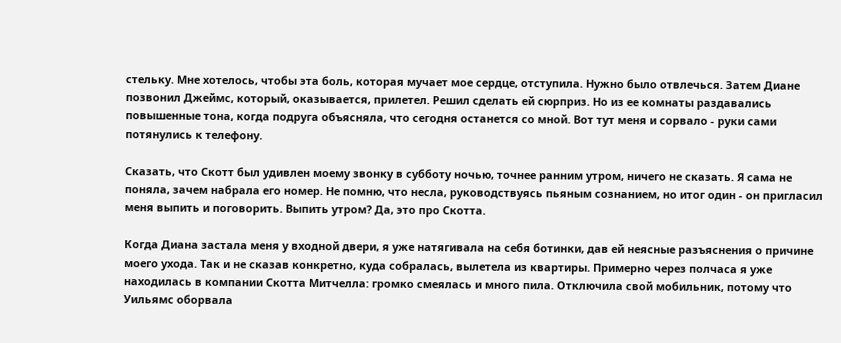стельку. Мне хотелось, чтобы эта боль, которая мучает мое сердце, отступила. Нужно было отвлечься. Затем Диане позвонил Джеймс, который, оказывается, прилетел. Решил сделать ей сюрприз. Но из ее комнаты раздавались повышенные тона, когда подруга объясняла, что сегодня останется со мной. Вот тут меня и сорвало - руки сами потянулись к телефону.

Сказать, что Скотт был удивлен моему звонку в субботу ночью, точнее ранним утром, ничего не сказать. Я сама не поняла, зачем набрала его номер. Не помню, что несла, руководствуясь пьяным сознанием, но итог один - он пригласил меня выпить и поговорить. Выпить утром? Да, это про Скотта.

Когда Диана застала меня у входной двери, я уже натягивала на себя ботинки, дав ей неясные разъяснения о причине моего ухода. Так и не сказав конкретно, куда собралась, вылетела из квартиры. Примерно через полчаса я уже находилась в компании Скотта Митчелла: громко смеялась и много пила. Отключила свой мобильник, потому что Уильямс оборвала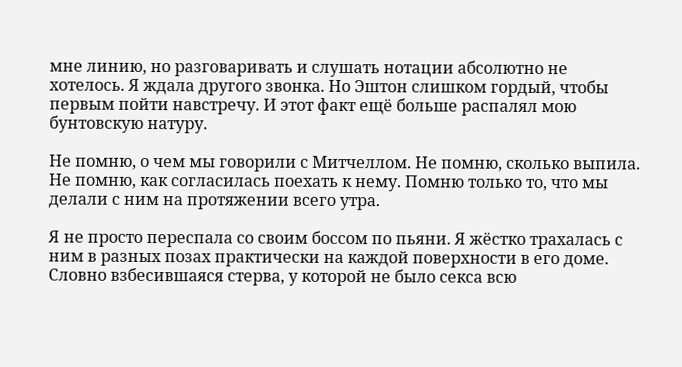мне линию, но разговаривать и слушать нотации абсолютно не хотелось. Я ждала другого звонка. Но Эштон слишком гордый, чтобы первым пойти навстречу. И этот факт ещё больше распалял мою бунтовскую натуру.

Не помню, о чем мы говорили с Митчеллом. Не помню, сколько выпила. Не помню, как согласилась поехать к нему. Помню только то, что мы делали с ним на протяжении всего утра.

Я не просто переспала со своим боссом по пьяни. Я жёстко трахалась с ним в разных позах практически на каждой поверхности в его доме. Словно взбесившаяся стерва, у которой не было секса всю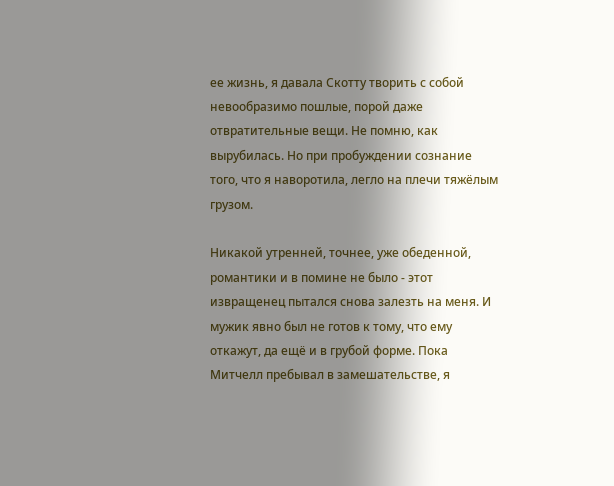ее жизнь, я давала Скотту творить с собой невообразимо пошлые, порой даже отвратительные вещи. Не помню, как вырубилась. Но при пробуждении сознание того, что я наворотила, легло на плечи тяжёлым грузом.

Никакой утренней, точнее, уже обеденной, романтики и в помине не было - этот извращенец пытался снова залезть на меня. И мужик явно был не готов к тому, что ему откажут, да ещё и в грубой форме. Пока Митчелл пребывал в замешательстве, я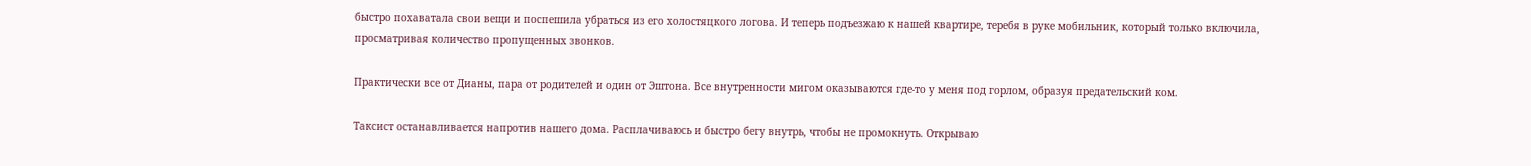быстро похаватала свои вещи и поспешила убраться из его холостяцкого логова. И теперь подъезжаю к нашей квартире, теребя в руке мобильник, который только включила, просматривая количество пропущенных звонков.

Практически все от Дианы, пара от родителей и один от Эштона. Все внутренности мигом оказываются где-то у меня под горлом, образуя предательский ком.

Таксист останавливается напротив нашего дома. Расплачиваюсь и быстро бегу внутрь, чтобы не промокнуть. Открываю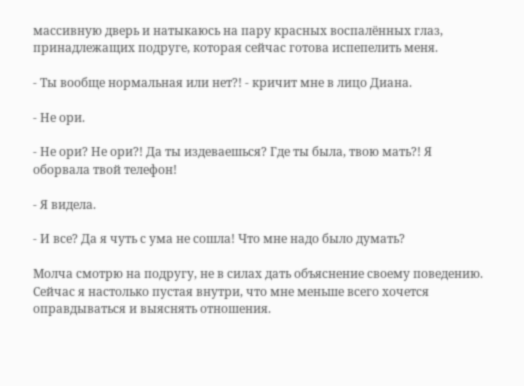массивную дверь и натыкаюсь на пару красных воспалённых глаз, принадлежащих подруге, которая сейчас готова испепелить меня.

- Ты вообще нормальная или нет?! - кричит мне в лицо Диана.

- Не ори.

- Не ори? Не ори?! Да ты издеваешься? Где ты была, твою мать?! Я оборвала твой телефон!

- Я видела.

- И все? Да я чуть с ума не сошла! Что мне надо было думать?

Молча смотрю на подругу, не в силах дать объяснение своему поведению. Сейчас я настолько пустая внутри, что мне меньше всего хочется оправдываться и выяснять отношения.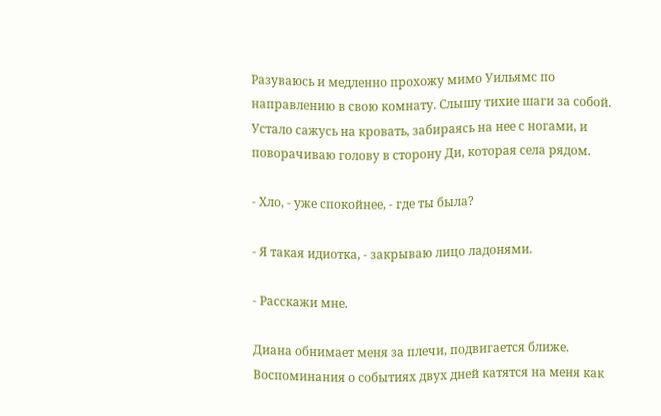Разуваюсь и медленно прохожу мимо Уильямс по направлению в свою комнату. Слышу тихие шаги за собой. Устало сажусь на кровать, забираясь на нее с ногами, и поворачиваю голову в сторону Ди, которая села рядом.

- Хло, - уже спокойнее, - где ты была?

- Я такая идиотка, - закрываю лицо ладонями.

- Расскажи мне.

Диана обнимает меня за плечи, подвигается ближе. Воспоминания о событиях двух дней катятся на меня как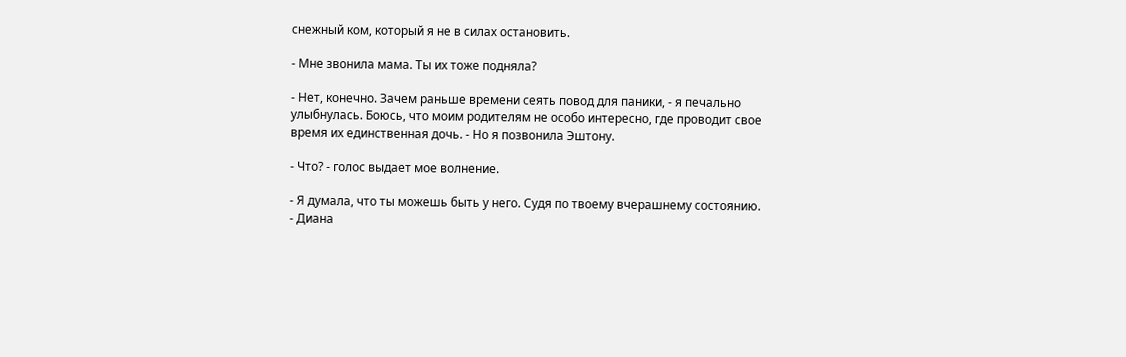снежный ком, который я не в силах остановить.

- Мне звонила мама. Ты их тоже подняла?

- Нет, конечно. Зачем раньше времени сеять повод для паники, - я печально улыбнулась. Боюсь, что моим родителям не особо интересно, где проводит свое время их единственная дочь. - Но я позвонила Эштону.

- Что? - голос выдает мое волнение.

- Я думала, что ты можешь быть у него. Судя по твоему вчерашнему состоянию. - Диана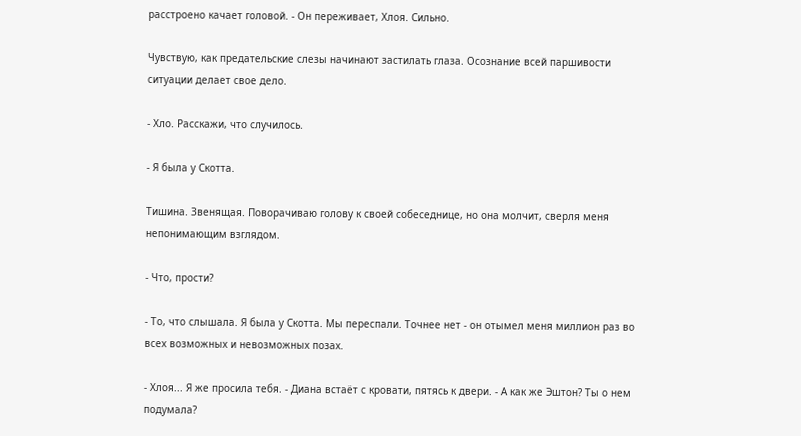расстроено качает головой. - Он переживает, Хлоя. Сильно.

Чувствую, как предательские слезы начинают застилать глаза. Осознание всей паршивости ситуации делает свое дело.

- Хло. Расскажи, что случилось.

- Я была у Скотта.

Тишина. Звенящая. Поворачиваю голову к своей собеседнице, но она молчит, сверля меня непонимающим взглядом.

- Что, прости?

- То, что слышала. Я была у Скотта. Мы переспали. Точнее нет - он отымел меня миллион раз во всех возможных и невозможных позах.

- Хлоя... Я же просила тебя. - Диана встаёт с кровати, пятясь к двери. - А как же Эштон? Ты о нем подумала?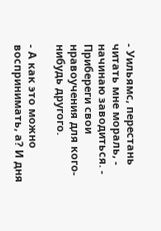- Уильямс, перестань читать мне мораль, - начинаю заводиться. - Прибереги свои нравоучения для кого-нибудь другого.

- А как это можно воспринимать, а? И дня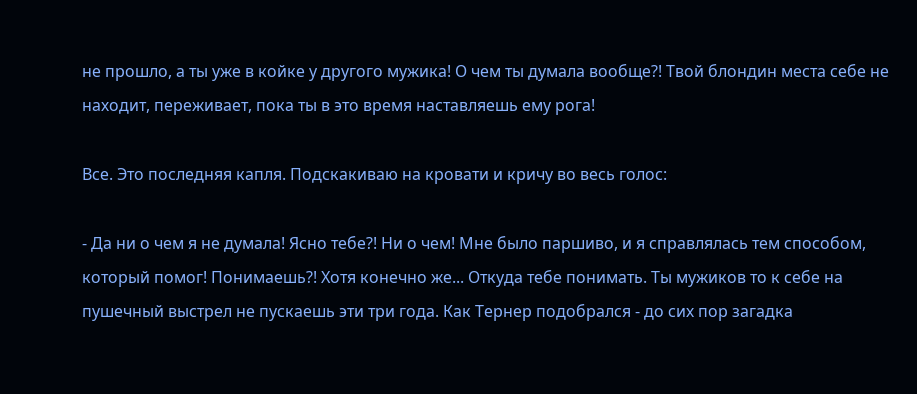не прошло, а ты уже в койке у другого мужика! О чем ты думала вообще?! Твой блондин места себе не находит, переживает, пока ты в это время наставляешь ему рога!

Все. Это последняя капля. Подскакиваю на кровати и кричу во весь голос:

- Да ни о чем я не думала! Ясно тебе?! Ни о чем! Мне было паршиво, и я справлялась тем способом, который помог! Понимаешь?! Хотя конечно же... Откуда тебе понимать. Ты мужиков то к себе на пушечный выстрел не пускаешь эти три года. Как Тернер подобрался - до сих пор загадка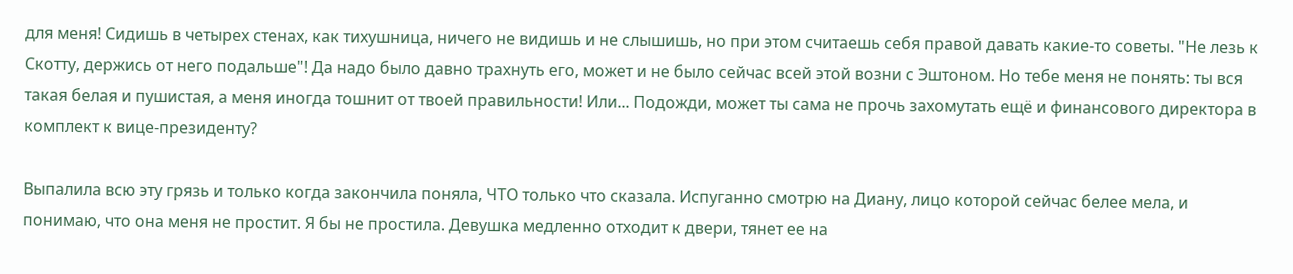для меня! Сидишь в четырех стенах, как тихушница, ничего не видишь и не слышишь, но при этом считаешь себя правой давать какие-то советы. "Не лезь к Скотту, держись от него подальше"! Да надо было давно трахнуть его, может и не было сейчас всей этой возни с Эштоном. Но тебе меня не понять: ты вся такая белая и пушистая, а меня иногда тошнит от твоей правильности! Или... Подожди, может ты сама не прочь захомутать ещё и финансового директора в комплект к вице-президенту?

Выпалила всю эту грязь и только когда закончила поняла, ЧТО только что сказала. Испуганно смотрю на Диану, лицо которой сейчас белее мела, и понимаю, что она меня не простит. Я бы не простила. Девушка медленно отходит к двери, тянет ее на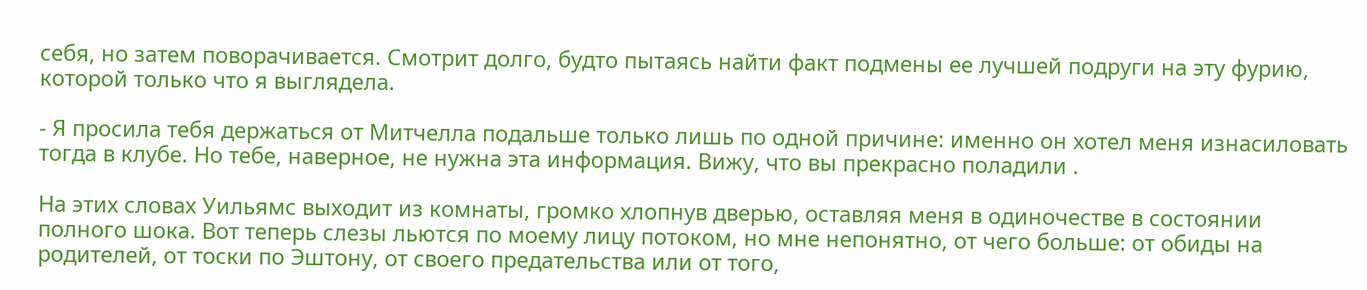себя, но затем поворачивается. Смотрит долго, будто пытаясь найти факт подмены ее лучшей подруги на эту фурию, которой только что я выглядела.

- Я просила тебя держаться от Митчелла подальше только лишь по одной причине: именно он хотел меня изнасиловать тогда в клубе. Но тебе, наверное, не нужна эта информация. Вижу, что вы прекрасно поладили .

На этих словах Уильямс выходит из комнаты, громко хлопнув дверью, оставляя меня в одиночестве в состоянии полного шока. Вот теперь слезы льются по моему лицу потоком, но мне непонятно, от чего больше: от обиды на родителей, от тоски по Эштону, от своего предательства или от того,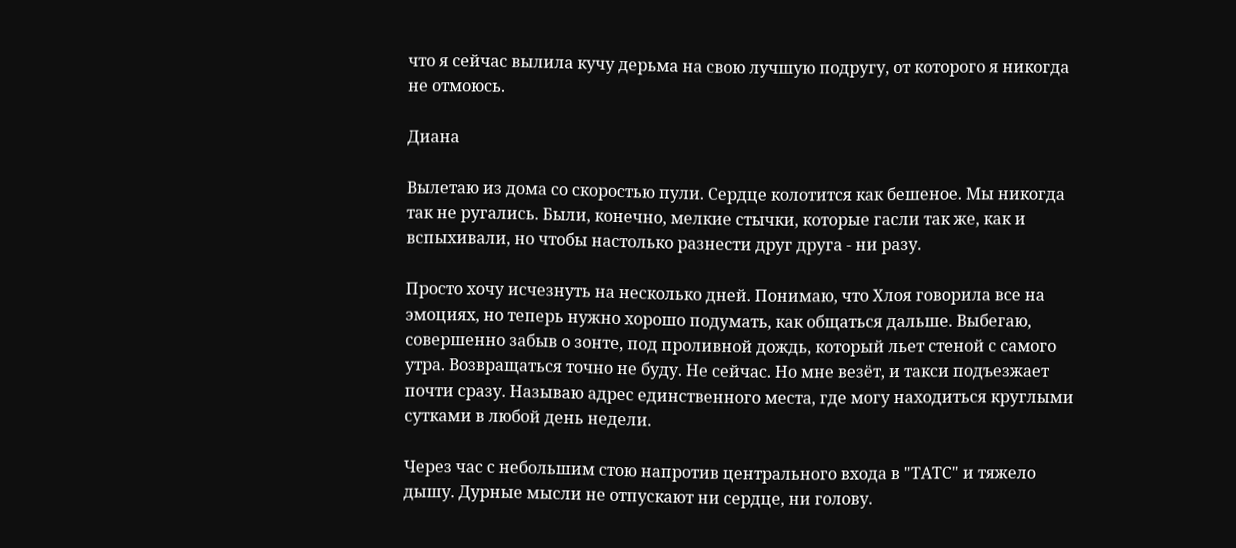что я сейчас вылила кучу дерьма на свою лучшую подругу, от которого я никогда не отмоюсь.

Диана

Вылетаю из дома со скоростью пули. Сердце колотится как бешеное. Мы никогда так не ругались. Были, конечно, мелкие стычки, которые гасли так же, как и вспыхивали, но чтобы настолько разнести друг друга - ни разу.

Просто хочу исчезнуть на несколько дней. Понимаю, что Хлоя говорила все на эмоциях, но теперь нужно хорошо подумать, как общаться дальше. Выбегаю, совершенно забыв о зонте, под проливной дождь, который льет стеной с самого утра. Возвращаться точно не буду. Не сейчас. Но мне везёт, и такси подъезжает почти сразу. Называю адрес единственного места, где могу находиться круглыми сутками в любой день недели.

Через час с небольшим стою напротив центрального входа в "ТАТС" и тяжело дышу. Дурные мысли не отпускают ни сердце, ни голову.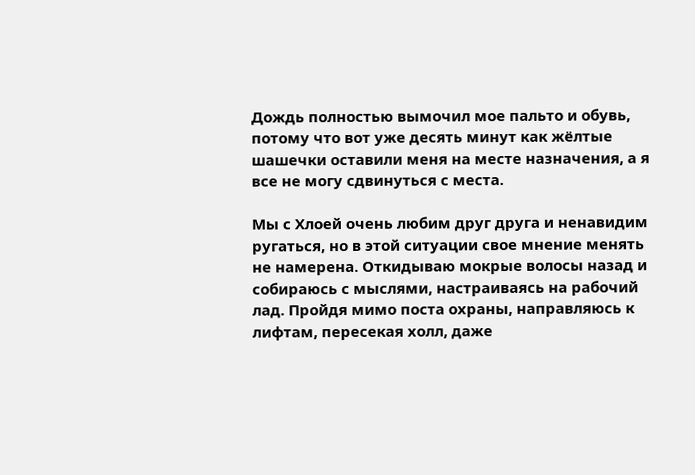Дождь полностью вымочил мое пальто и обувь, потому что вот уже десять минут как жёлтые шашечки оставили меня на месте назначения, а я все не могу сдвинуться с места.

Мы с Хлоей очень любим друг друга и ненавидим ругаться, но в этой ситуации свое мнение менять не намерена. Откидываю мокрые волосы назад и собираюсь с мыслями, настраиваясь на рабочий лад. Пройдя мимо поста охраны, направляюсь к лифтам, пересекая холл, даже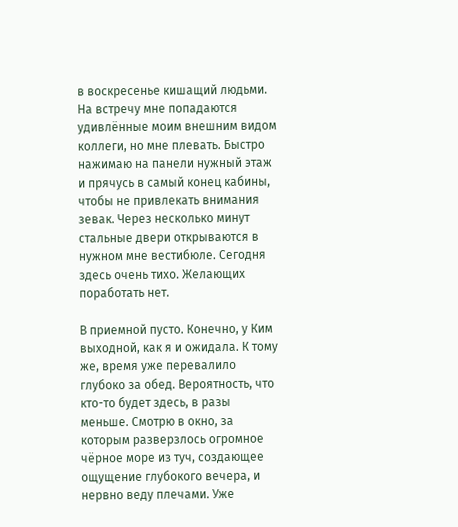в воскресенье кишащий людьми. На встречу мне попадаются удивлённые моим внешним видом коллеги, но мне плевать. Быстро нажимаю на панели нужный этаж и прячусь в самый конец кабины, чтобы не привлекать внимания зевак. Через несколько минут стальные двери открываются в нужном мне вестибюле. Сегодня здесь очень тихо. Желающих поработать нет.

В приемной пусто. Конечно, у Ким выходной, как я и ожидала. К тому же, время уже перевалило глубоко за обед. Вероятность, что кто-то будет здесь, в разы меньше. Смотрю в окно, за которым разверзлось огромное чёрное море из туч, создающее ощущение глубокого вечера, и нервно веду плечами. Уже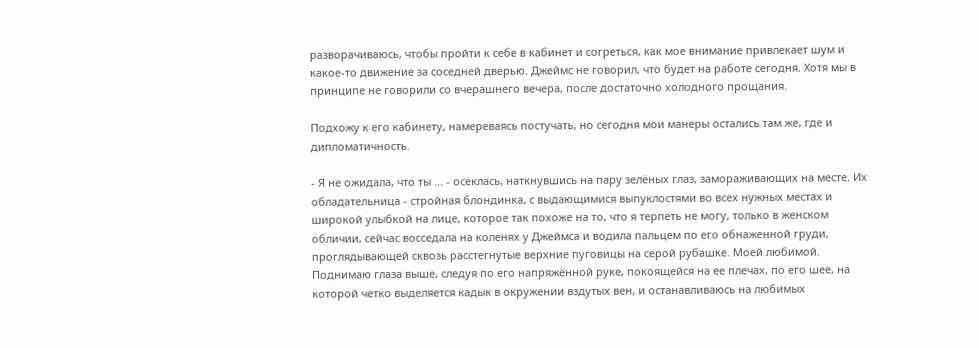разворачиваюсь, чтобы пройти к себе в кабинет и согреться, как мое внимание привлекает шум и какое-то движение за соседней дверью. Джеймс не говорил, что будет на работе сегодня. Хотя мы в принципе не говорили со вчерашнего вечера, после достаточно холодного прощания.

Подхожу к его кабинету, намереваясь постучать, но сегодня мои манеры остались там же, где и дипломатичность.

- Я не ожидала, что ты ... - осеклась, наткнувшись на пару зелёных глаз, замораживающих на месте. Их обладательница - стройная блондинка, с выдающимися выпуклостями во всех нужных местах и широкой улыбкой на лице, которое так похоже на то, что я терпеть не могу, только в женском обличии, сейчас восседала на коленях у Джеймса и водила пальцем по его обнаженной груди, проглядывающей сквозь расстегнутые верхние пуговицы на серой рубашке. Моей любимой. Поднимаю глаза выше, следуя по его напряжённой руке, покоящейся на ее плечах, по его шее, на которой четко выделяется кадык в окружении вздутых вен, и останавливаюсь на любимых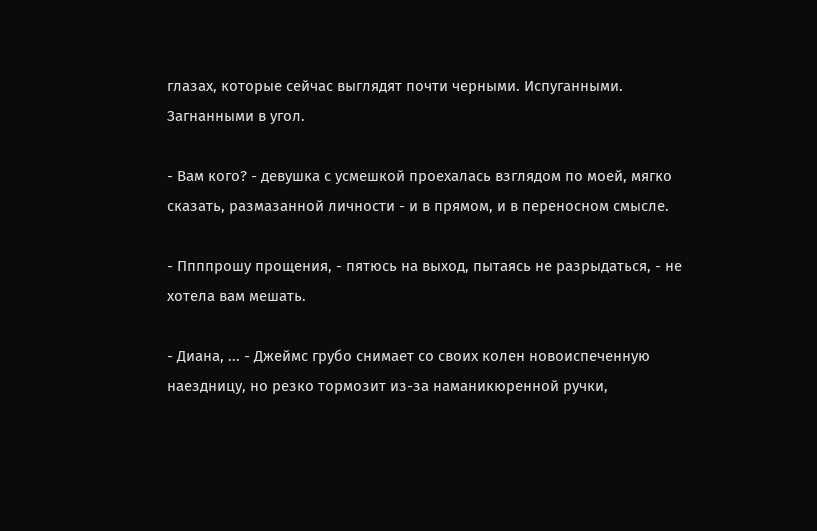глазах, которые сейчас выглядят почти черными. Испуганными. Загнанными в угол.

- Вам кого? - девушка с усмешкой проехалась взглядом по моей, мягко сказать, размазанной личности - и в прямом, и в переносном смысле.

- Ппппрошу прощения, - пятюсь на выход, пытаясь не разрыдаться, - не хотела вам мешать.

- Диана, ... - Джеймс грубо снимает со своих колен новоиспеченную наездницу, но резко тормозит из-за наманикюренной ручки,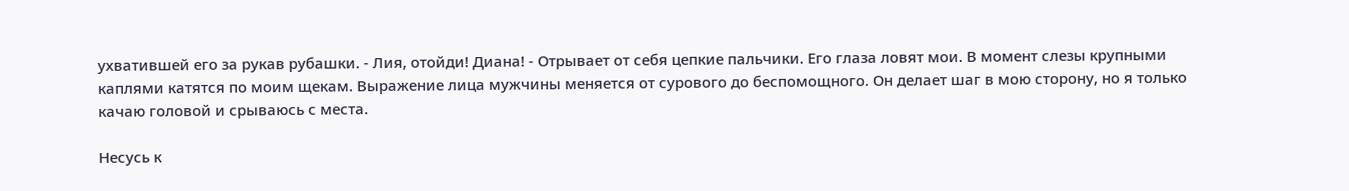ухватившей его за рукав рубашки. - Лия, отойди! Диана! - Отрывает от себя цепкие пальчики. Его глаза ловят мои. В момент слезы крупными каплями катятся по моим щекам. Выражение лица мужчины меняется от сурового до беспомощного. Он делает шаг в мою сторону, но я только качаю головой и срываюсь с места.

Несусь к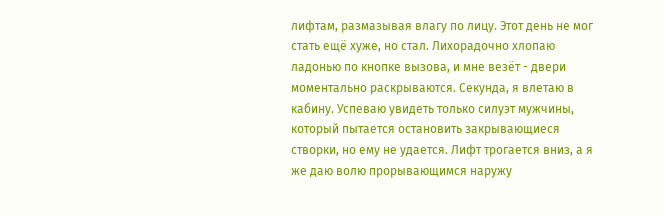лифтам, размазывая влагу по лицу. Этот день не мог стать ещё хуже, но стал. Лихорадочно хлопаю ладонью по кнопке вызова, и мне везёт - двери моментально раскрываются. Секунда, я влетаю в кабину. Успеваю увидеть только силуэт мужчины, который пытается остановить закрывающиеся створки, но ему не удается. Лифт трогается вниз, а я же даю волю прорывающимся наружу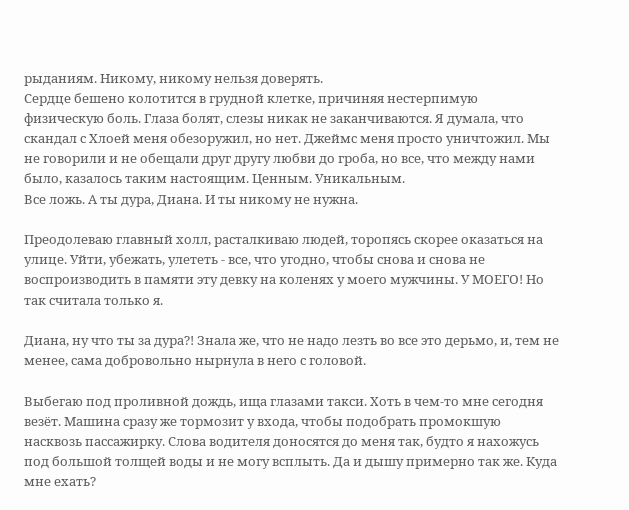рыданиям. Никому, никому нельзя доверять.
Сердце бешено колотится в грудной клетке, причиняя нестерпимую физическую боль. Глаза болят, слезы никак не заканчиваются. Я думала, что скандал с Хлоей меня обезоружил, но нет. Джеймс меня просто уничтожил. Мы не говорили и не обещали друг другу любви до гроба, но все, что между нами было, казалось таким настоящим. Ценным. Уникальным.
Все ложь. А ты дура, Диана. И ты никому не нужна.

Преодолеваю главный холл, расталкиваю людей, торопясь скорее оказаться на улице. Уйти, убежать, улететь - все, что угодно, чтобы снова и снова не воспроизводить в памяти эту девку на коленях у моего мужчины. У МОЕГО! Но так считала только я.

Диана, ну что ты за дура?! Знала же, что не надо лезть во все это дерьмо, и, тем не менее, сама добровольно нырнула в него с головой.

Выбегаю под проливной дождь, ища глазами такси. Хоть в чем-то мне сегодня везёт. Машина сразу же тормозит у входа, чтобы подобрать промокшую насквозь пассажирку. Слова водителя доносятся до меня так, будто я нахожусь под большой толщей воды и не могу всплыть. Да и дышу примерно так же. Куда мне ехать?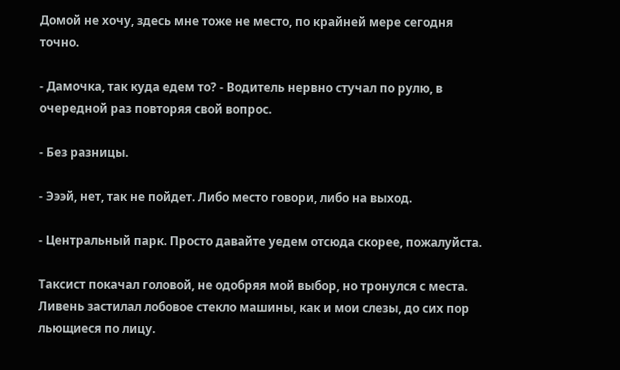Домой не хочу, здесь мне тоже не место, по крайней мере сегодня точно.

- Дамочка, так куда едем то? - Водитель нервно стучал по рулю, в очередной раз повторяя свой вопрос.

- Без разницы.

- Эээй, нет, так не пойдет. Либо место говори, либо на выход.

- Центральный парк. Просто давайте уедем отсюда скорее, пожалуйста.

Таксист покачал головой, не одобряя мой выбор, но тронулся с места. Ливень застилал лобовое стекло машины, как и мои слезы, до сих пор льющиеся по лицу.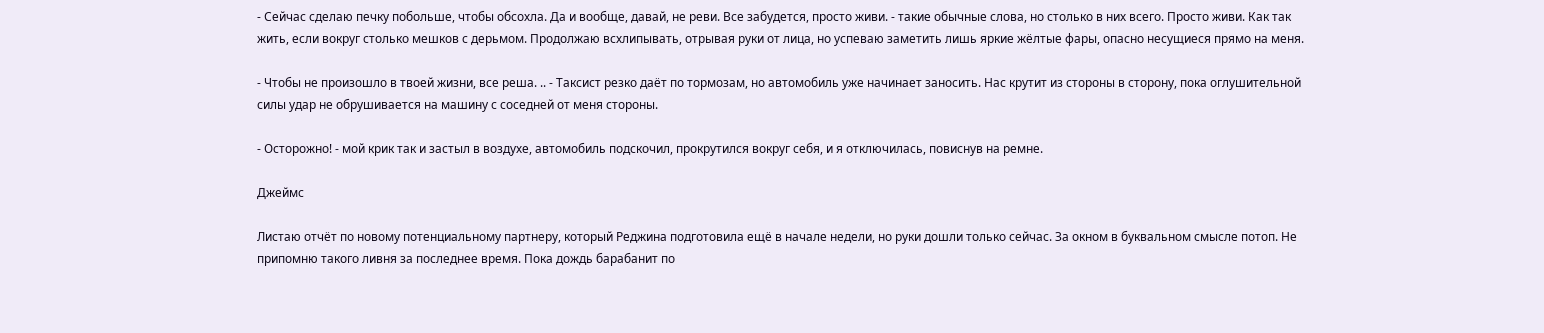- Сейчас сделаю печку побольше, чтобы обсохла. Да и вообще, давай, не реви. Все забудется, просто живи. - такие обычные слова, но столько в них всего. Просто живи. Как так жить, если вокруг столько мешков с дерьмом. Продолжаю всхлипывать, отрывая руки от лица, но успеваю заметить лишь яркие жёлтые фары, опасно несущиеся прямо на меня.

- Чтобы не произошло в твоей жизни, все реша. .. - Таксист резко даёт по тормозам, но автомобиль уже начинает заносить. Нас крутит из стороны в сторону, пока оглушительной силы удар не обрушивается на машину с соседней от меня стороны.

- Осторожно! - мой крик так и застыл в воздухе, автомобиль подскочил, прокрутился вокруг себя, и я отключилась, повиснув на ремне.

Джеймс

Листаю отчёт по новому потенциальному партнеру, который Реджина подготовила ещё в начале недели, но руки дошли только сейчас. За окном в буквальном смысле потоп. Не припомню такого ливня за последнее время. Пока дождь барабанит по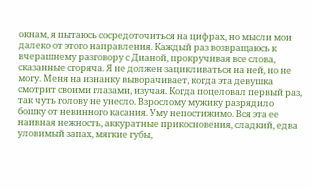окнам, я пытаюсь сосредоточиться на цифрах, но мысли мои далеко от этого направления. Каждый раз возвращаюсь к вчерашнему разговору с Дианой, прокручивая все слова, сказанные сгоряча. Я не должен зацикливаться на ней, но не могу. Меня на изнанку выворачивает, когда эта девушка смотрит своими глазами, изучая. Когда поцеловал первый раз, так чуть голову не унесло. Взрослому мужику разрядило бошку от невинного касания. Уму непостижимо. Вся эта ее наивная нежность, аккуратные прикосновения, сладкий, едва уловимый запах, мягкие губы,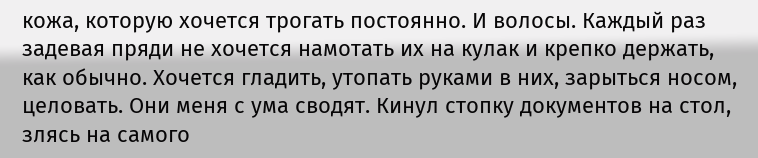кожа, которую хочется трогать постоянно. И волосы. Каждый раз задевая пряди не хочется намотать их на кулак и крепко держать, как обычно. Хочется гладить, утопать руками в них, зарыться носом, целовать. Они меня с ума сводят. Кинул стопку документов на стол, злясь на самого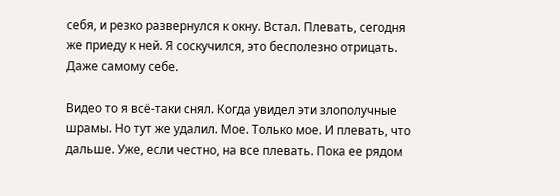себя, и резко развернулся к окну. Встал. Плевать, сегодня же приеду к ней. Я соскучился, это бесполезно отрицать. Даже самому себе.

Видео то я всё-таки снял. Когда увидел эти злополучные шрамы. Но тут же удалил. Мое. Только мое. И плевать, что дальше. Уже, если честно, на все плевать. Пока ее рядом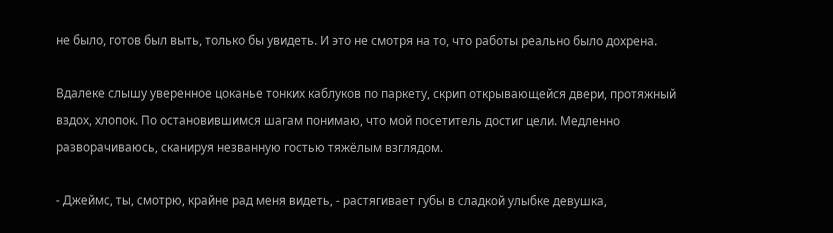не было, готов был выть, только бы увидеть. И это не смотря на то, что работы реально было дохрена.

Вдалеке слышу уверенное цоканье тонких каблуков по паркету, скрип открывающейся двери, протяжный вздох, хлопок. По остановившимся шагам понимаю, что мой посетитель достиг цели. Медленно разворачиваюсь, сканируя незванную гостью тяжёлым взглядом.

- Джеймс, ты, смотрю, крайне рад меня видеть, - растягивает губы в сладкой улыбке девушка,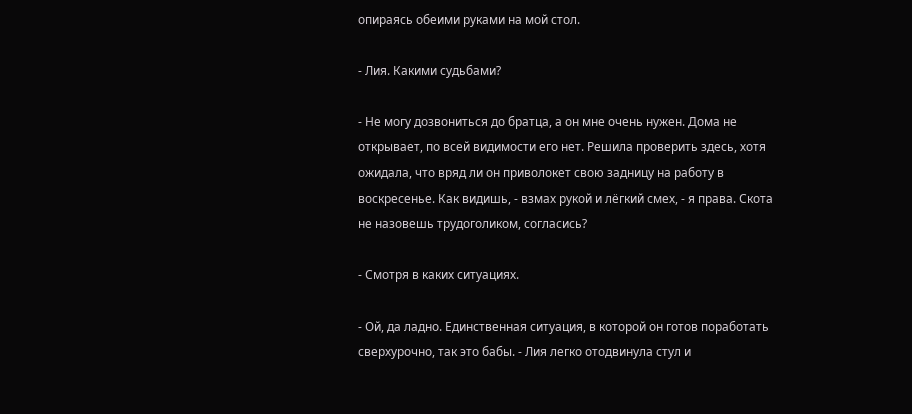опираясь обеими руками на мой стол.

- Лия. Какими судьбами?

- Не могу дозвониться до братца, а он мне очень нужен. Дома не открывает, по всей видимости его нет. Решила проверить здесь, хотя ожидала, что вряд ли он приволокет свою задницу на работу в воскресенье. Как видишь, - взмах рукой и лёгкий смех, - я права. Скота не назовешь трудоголиком, согласись?

- Смотря в каких ситуациях.

- Ой, да ладно. Единственная ситуация, в которой он готов поработать сверхурочно, так это бабы. - Лия легко отодвинула стул и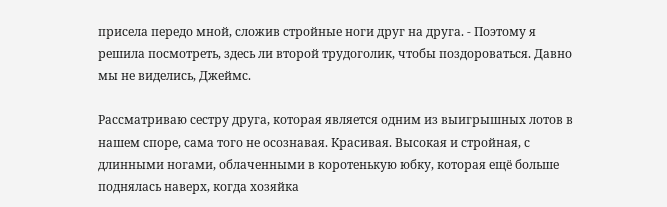присела передо мной, сложив стройные ноги друг на друга. - Поэтому я решила посмотреть, здесь ли второй трудоголик, чтобы поздороваться. Давно мы не виделись, Джеймс.

Рассматриваю сестру друга, которая является одним из выигрышных лотов в нашем споре, сама того не осознавая. Красивая. Высокая и стройная, с длинными ногами, облаченными в коротенькую юбку, которая ещё больше поднялась наверх, когда хозяйка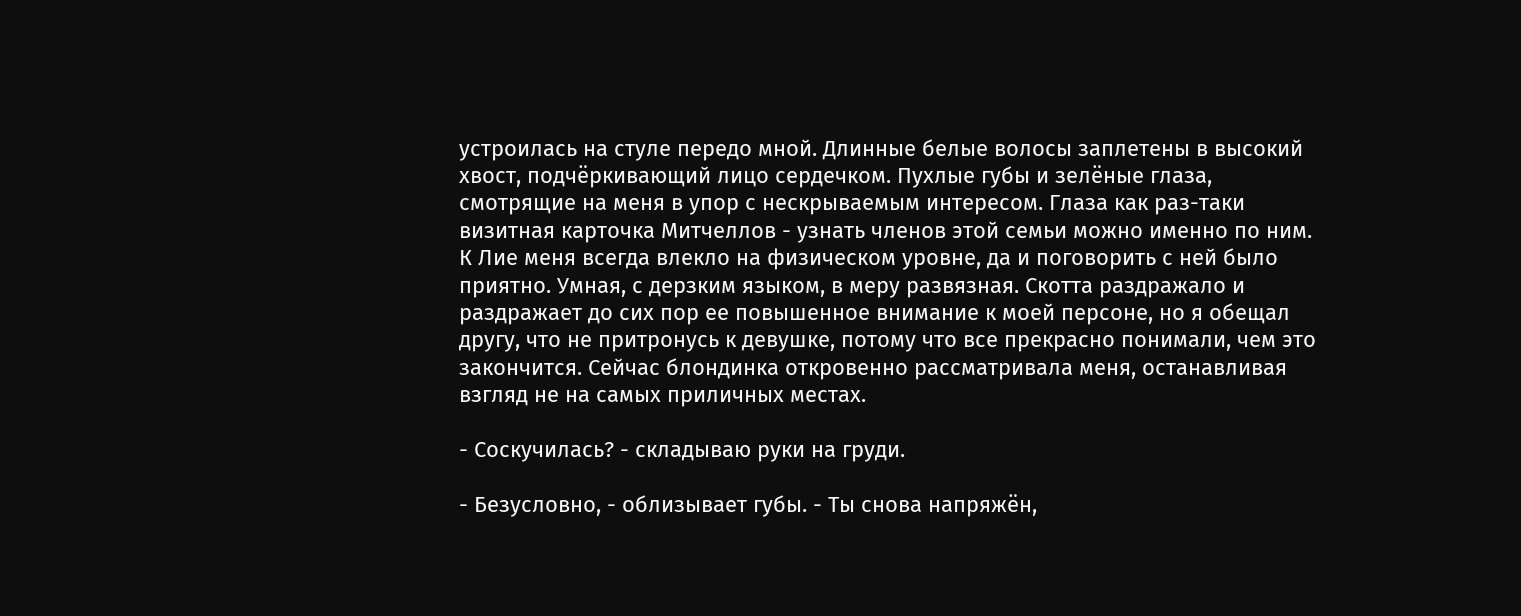устроилась на стуле передо мной. Длинные белые волосы заплетены в высокий хвост, подчёркивающий лицо сердечком. Пухлые губы и зелёные глаза, смотрящие на меня в упор с нескрываемым интересом. Глаза как раз-таки визитная карточка Митчеллов - узнать членов этой семьи можно именно по ним. К Лие меня всегда влекло на физическом уровне, да и поговорить с ней было приятно. Умная, с дерзким языком, в меру развязная. Скотта раздражало и раздражает до сих пор ее повышенное внимание к моей персоне, но я обещал другу, что не притронусь к девушке, потому что все прекрасно понимали, чем это закончится. Сейчас блондинка откровенно рассматривала меня, останавливая взгляд не на самых приличных местах.

- Соскучилась? - складываю руки на груди.

- Безусловно, - облизывает губы. - Ты снова напряжён,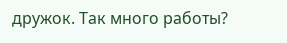дружок. Так много работы?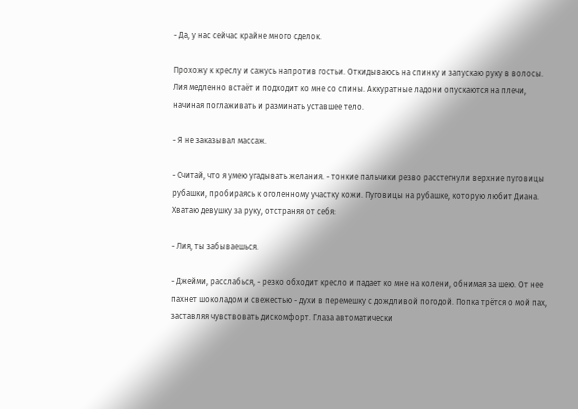- Да, у нас сейчас крайне много сделок.

Прохожу к креслу и сажусь напротив гостьи. Откидываюсь на спинку и запускаю руку в волосы. Лия медленно встаёт и подходит ко мне со спины. Аккуратные ладони опускаются на плечи, начиная поглаживать и разминать уставшее тело.

- Я не заказывал массаж.

- Считай, что я умею угадывать желания. - тонкие пальчики резво расстегнули верхние пуговицы рубашки, пробираясь к оголенному участку кожи. Пуговицы на рубашке, которую любит Диана. Хватаю девушку за руку, отстраняя от себя:

- Лия, ты забываешься.

- Джейми, расслабься, - резко обходит кресло и падает ко мне на колени, обнимая за шею. От нее пахнет шоколадом и свежестью - духи в перемешку с дождливой погодой. Попка трётся о мой пах, заставляя чувствовать дискомфорт. Глаза автоматически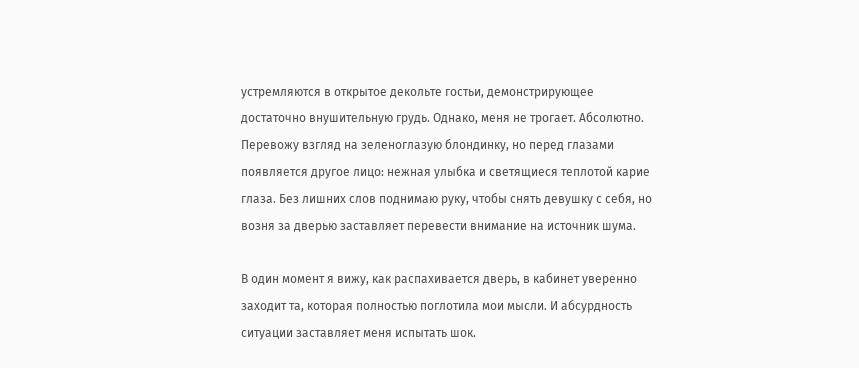устремляются в открытое декольте гостьи, демонстрирующее достаточно внушительную грудь. Однако, меня не трогает. Абсолютно. Перевожу взгляд на зеленоглазую блондинку, но перед глазами появляется другое лицо: нежная улыбка и светящиеся теплотой карие глаза. Без лишних слов поднимаю руку, чтобы снять девушку с себя, но возня за дверью заставляет перевести внимание на источник шума.

В один момент я вижу, как распахивается дверь, в кабинет уверенно заходит та, которая полностью поглотила мои мысли. И абсурдность ситуации заставляет меня испытать шок.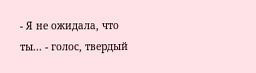- Я не ожидала, что ты... - голос, твердый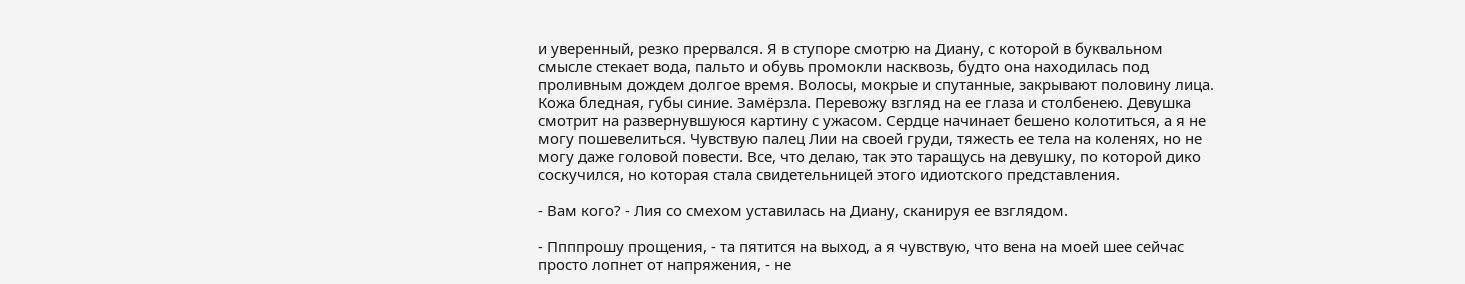и уверенный, резко прервался. Я в ступоре смотрю на Диану, с которой в буквальном смысле стекает вода, пальто и обувь промокли насквозь, будто она находилась под проливным дождем долгое время. Волосы, мокрые и спутанные, закрывают половину лица. Кожа бледная, губы синие. Замёрзла. Перевожу взгляд на ее глаза и столбенею. Девушка смотрит на развернувшуюся картину с ужасом. Сердце начинает бешено колотиться, а я не могу пошевелиться. Чувствую палец Лии на своей груди, тяжесть ее тела на коленях, но не могу даже головой повести. Все, что делаю, так это таращусь на девушку, по которой дико соскучился, но которая стала свидетельницей этого идиотского представления.

- Вам кого? - Лия со смехом уставилась на Диану, сканируя ее взглядом.

- Ппппрошу прощения, - та пятится на выход, а я чувствую, что вена на моей шее сейчас просто лопнет от напряжения, - не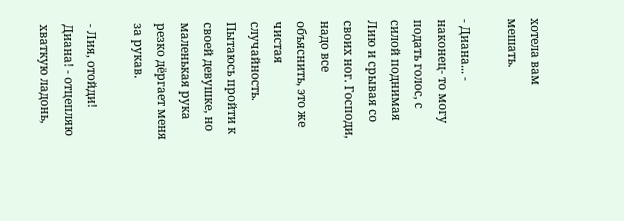хотела вам мешать.

- Диана... - наконец- то могу подать голос, с силой поднимая Лию и срывая со своих ног. Господи, надо все объяснить, это же чистая случайность. Пытаюсь пройти к своей девушке, но маленькая рука резко дёргает меня за рукав.

- Лия, отойди! Диана! - отцепляю хваткую ладонь,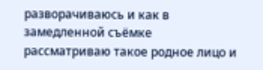разворачиваюсь и как в замедленной съёмке рассматриваю такое родное лицо и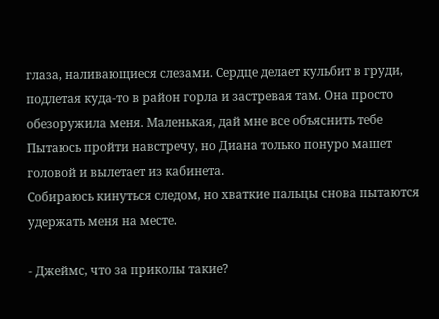глаза, наливающиеся слезами. Сердце делает кульбит в груди, подлетая куда-то в район горла и застревая там. Она просто обезоружила меня. Маленькая, дай мне все объяснить тебе Пытаюсь пройти навстречу, но Диана только понуро машет головой и вылетает из кабинета.
Собираюсь кинуться следом, но хваткие пальцы снова пытаются удержать меня на месте.

- Джеймс, что за приколы такие?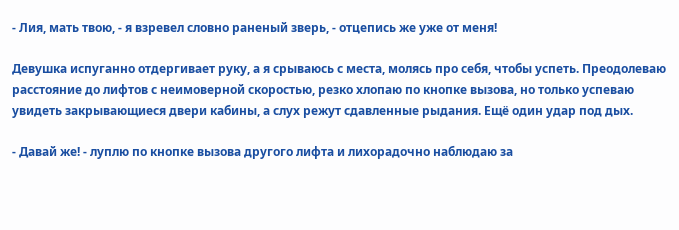- Лия, мать твою, - я взревел словно раненый зверь, - отцепись же уже от меня!

Девушка испуганно отдергивает руку, а я срываюсь с места, молясь про себя, чтобы успеть. Преодолеваю расстояние до лифтов с неимоверной скоростью, резко хлопаю по кнопке вызова, но только успеваю увидеть закрывающиеся двери кабины, а слух режут сдавленные рыдания. Ещё один удар под дых.

- Давай же! - луплю по кнопке вызова другого лифта и лихорадочно наблюдаю за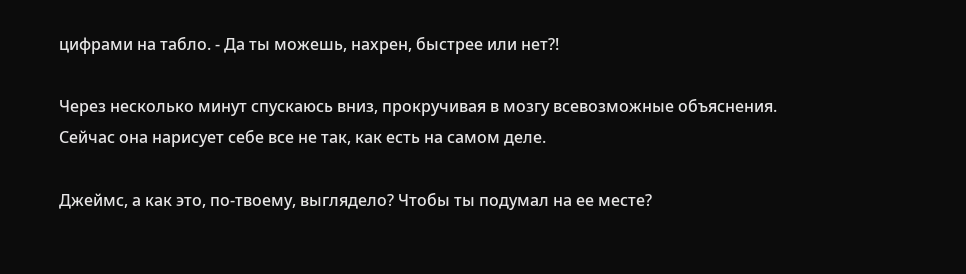цифрами на табло. - Да ты можешь, нахрен, быстрее или нет?!

Через несколько минут спускаюсь вниз, прокручивая в мозгу всевозможные объяснения. Сейчас она нарисует себе все не так, как есть на самом деле.

Джеймс, а как это, по-твоему, выглядело? Чтобы ты подумал на ее месте?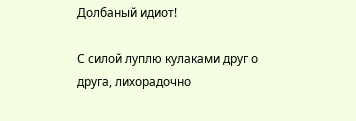Долбаный идиот!

С силой луплю кулаками друг о друга, лихорадочно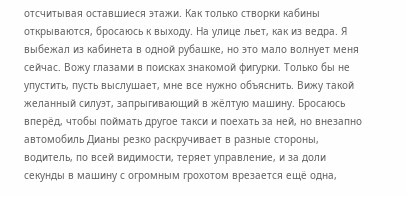отсчитывая оставшиеся этажи. Как только створки кабины открываются, бросаюсь к выходу. На улице льет, как из ведра. Я выбежал из кабинета в одной рубашке, но это мало волнует меня сейчас. Вожу глазами в поисках знакомой фигурки. Только бы не упустить, пусть выслушает, мне все нужно объяснить. Вижу такой желанный силуэт, запрыгивающий в жёлтую машину. Бросаюсь вперёд, чтобы поймать другое такси и поехать за ней, но внезапно автомобиль Дианы резко раскручивает в разные стороны, водитель, по всей видимости, теряет управление, и за доли секунды в машину с огромным грохотом врезается ещё одна,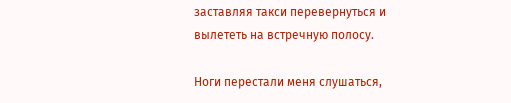заставляя такси перевернуться и вылететь на встречную полосу.

Ноги перестали меня слушаться,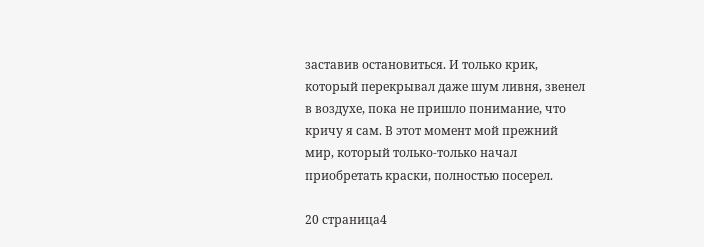заставив остановиться. И только крик, который перекрывал даже шум ливня, звенел в воздухе, пока не пришло понимание, что кричу я сам. В этот момент мой прежний мир, который только-только начал приобретать краски, полностью посерел.

20 страница4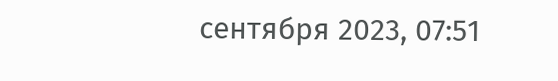сентября 2023, 07:51